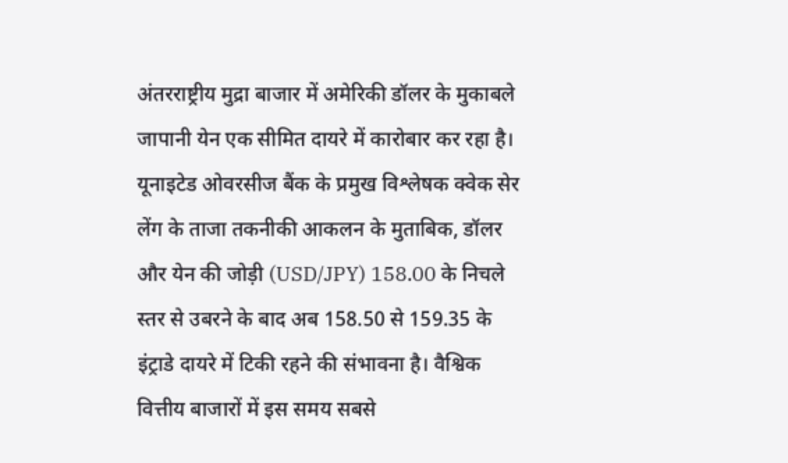अंतरराष्ट्रीय मुद्रा बाजार में अमेरिकी डॉलर के मुकाबले जापानी येन एक सीमित दायरे में कारोबार कर रहा है। यूनाइटेड ओवरसीज बैंक के प्रमुख विश्लेषक क्वेक सेर लेंग के ताजा तकनीकी आकलन के मुताबिक, डॉलर और येन की जोड़ी (USD/JPY) 158.00 के निचले स्तर से उबरने के बाद अब 158.50 से 159.35 के इंट्राडे दायरे में टिकी रहने की संभावना है। वैश्विक वित्तीय बाजारों में इस समय सबसे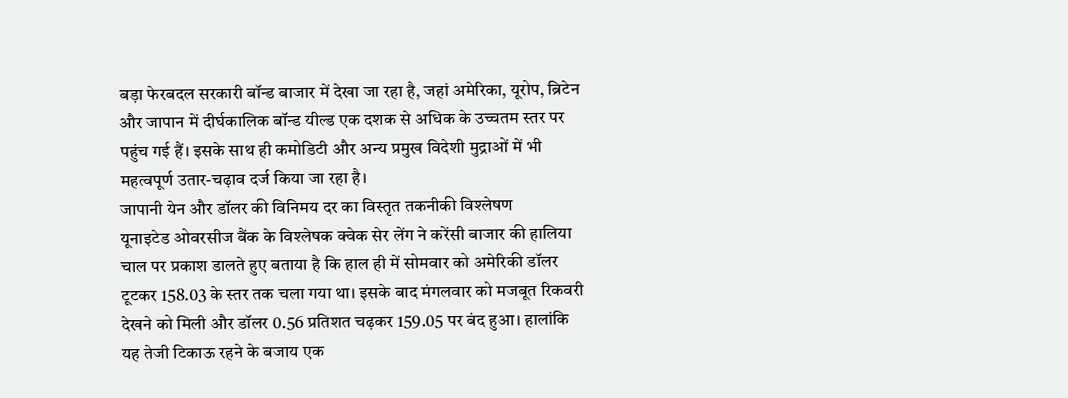बड़ा फेरबदल सरकारी बॉन्ड बाजार में देखा जा रहा है, जहां अमेरिका, यूरोप, ब्रिटेन और जापान में दीर्घकालिक बॉन्ड यील्ड एक दशक से अधिक के उच्चतम स्तर पर पहुंच गई हैं। इसके साथ ही कमोडिटी और अन्य प्रमुख विदेशी मुद्राओं में भी महत्वपूर्ण उतार-चढ़ाव दर्ज किया जा रहा है।
जापानी येन और डॉलर की विनिमय दर का विस्तृत तकनीकी विश्लेषण
यूनाइटेड ओवरसीज बैंक के विश्लेषक क्वेक सेर लेंग ने करेंसी बाजार की हालिया चाल पर प्रकाश डालते हुए बताया है कि हाल ही में सोमवार को अमेरिकी डॉलर टूटकर 158.03 के स्तर तक चला गया था। इसके बाद मंगलवार को मजबूत रिकवरी देखने को मिली और डॉलर 0.56 प्रतिशत चढ़कर 159.05 पर बंद हुआ। हालांकि यह तेजी टिकाऊ रहने के बजाय एक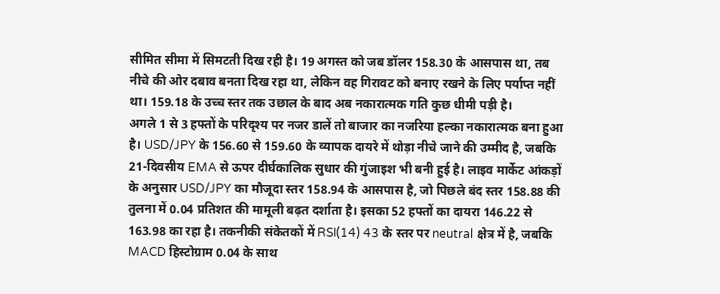सीमित सीमा में सिमटती दिख रही है। 19 अगस्त को जब डॉलर 158.30 के आसपास था, तब नीचे की ओर दबाव बनता दिख रहा था, लेकिन वह गिरावट को बनाए रखने के लिए पर्याप्त नहीं था। 159.18 के उच्च स्तर तक उछाल के बाद अब नकारात्मक गति कुछ धीमी पड़ी है।
अगले 1 से 3 हफ्तों के परिदृश्य पर नजर डालें तो बाजार का नजरिया हल्का नकारात्मक बना हुआ है। USD/JPY के 156.60 से 159.60 के व्यापक दायरे में थोड़ा नीचे जाने की उम्मीद है, जबकि 21-दिवसीय EMA से ऊपर दीर्घकालिक सुधार की गुंजाइश भी बनी हुई है। लाइव मार्केट आंकड़ों के अनुसार USD/JPY का मौजूदा स्तर 158.94 के आसपास है, जो पिछले बंद स्तर 158.88 की तुलना में 0.04 प्रतिशत की मामूली बढ़त दर्शाता है। इसका 52 हफ्तों का दायरा 146.22 से 163.98 का रहा है। तकनीकी संकेतकों में RSI(14) 43 के स्तर पर neutral क्षेत्र में है, जबकि MACD हिस्टोग्राम 0.04 के साथ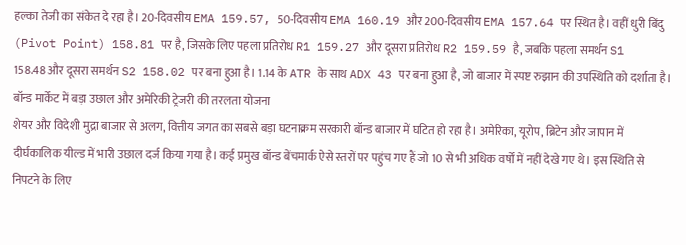हल्का तेजी का संकेत दे रहा है। 20-दिवसीय EMA 159.57, 50-दिवसीय EMA 160.19 और 200-दिवसीय EMA 157.64 पर स्थित है। वहीं धुरी बिंदु (Pivot Point) 158.81 पर है, जिसके लिए पहला प्रतिरोध R1 159.27 और दूसरा प्रतिरोध R2 159.59 है, जबकि पहला समर्थन S1 158.48 और दूसरा समर्थन S2 158.02 पर बना हुआ है। 1.14 के ATR के साथ ADX 43 पर बना हुआ है, जो बाजार में स्पष्ट रुझान की उपस्थिति को दर्शाता है।
बॉन्ड मार्केट में बड़ा उछाल और अमेरिकी ट्रेजरी की तरलता योजना
शेयर और विदेशी मुद्रा बाजार से अलग, वित्तीय जगत का सबसे बड़ा घटनाक्रम सरकारी बॉन्ड बाजार में घटित हो रहा है। अमेरिका, यूरोप, ब्रिटेन और जापान में दीर्घकालिक यील्ड में भारी उछाल दर्ज किया गया है। कई प्रमुख बॉन्ड बेंचमार्क ऐसे स्तरों पर पहुंच गए हैं जो 10 से भी अधिक वर्षों में नहीं देखे गए थे। इस स्थिति से निपटने के लिए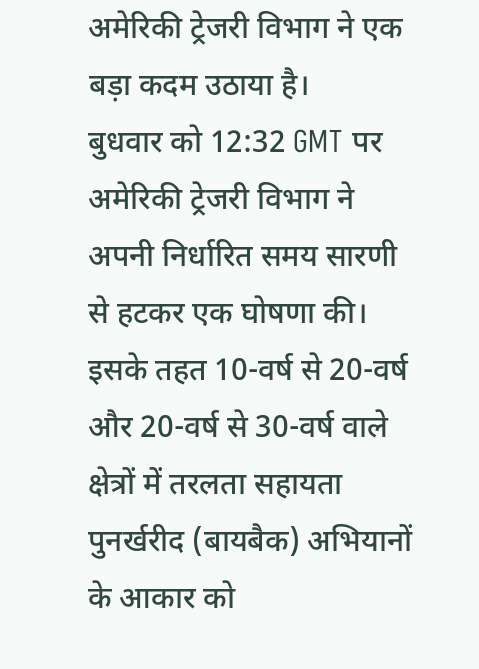अमेरिकी ट्रेजरी विभाग ने एक बड़ा कदम उठाया है।
बुधवार को 12:32 GMT पर अमेरिकी ट्रेजरी विभाग ने अपनी निर्धारित समय सारणी से हटकर एक घोषणा की। इसके तहत 10-वर्ष से 20-वर्ष और 20-वर्ष से 30-वर्ष वाले क्षेत्रों में तरलता सहायता पुनर्खरीद (बायबैक) अभियानों के आकार को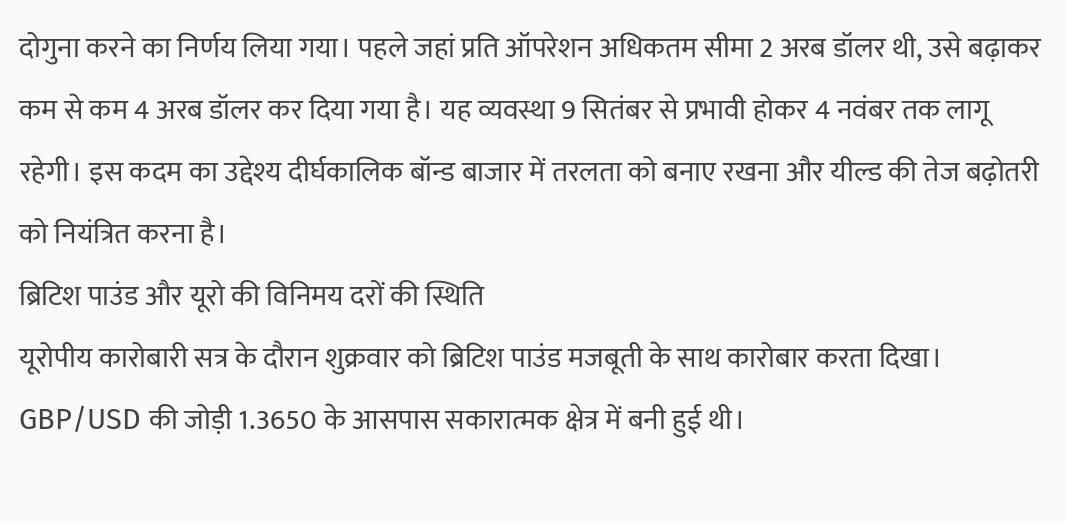दोगुना करने का निर्णय लिया गया। पहले जहां प्रति ऑपरेशन अधिकतम सीमा 2 अरब डॉलर थी, उसे बढ़ाकर कम से कम 4 अरब डॉलर कर दिया गया है। यह व्यवस्था 9 सितंबर से प्रभावी होकर 4 नवंबर तक लागू रहेगी। इस कदम का उद्देश्य दीर्घकालिक बॉन्ड बाजार में तरलता को बनाए रखना और यील्ड की तेज बढ़ोतरी को नियंत्रित करना है।
ब्रिटिश पाउंड और यूरो की विनिमय दरों की स्थिति
यूरोपीय कारोबारी सत्र के दौरान शुक्रवार को ब्रिटिश पाउंड मजबूती के साथ कारोबार करता दिखा। GBP/USD की जोड़ी 1.3650 के आसपास सकारात्मक क्षेत्र में बनी हुई थी।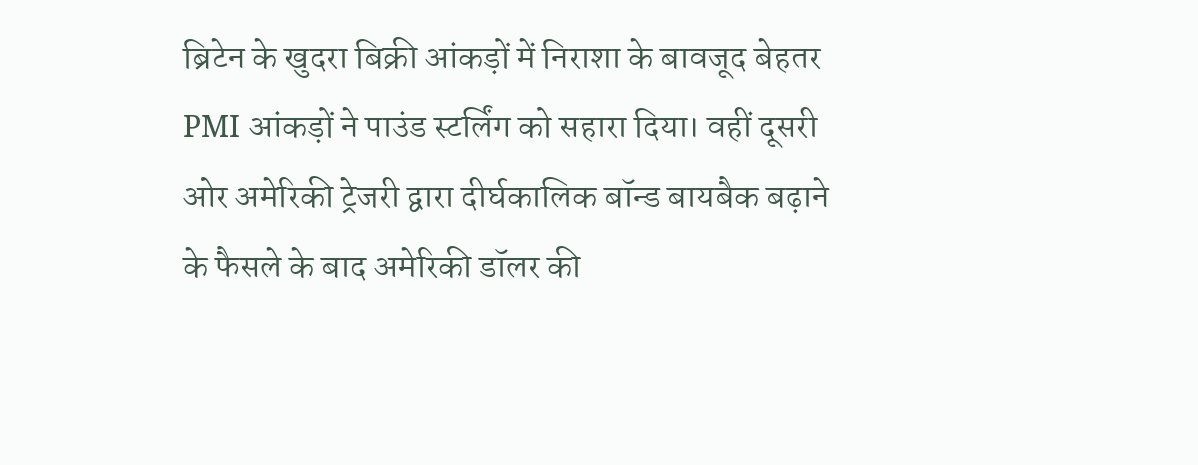ब्रिटेन के खुदरा बिक्री आंकड़ों में निराशा के बावजूद बेहतर PMI आंकड़ों ने पाउंड स्टर्लिंग को सहारा दिया। वहीं दूसरी ओर अमेरिकी ट्रेजरी द्वारा दीर्घकालिक बॉन्ड बायबैक बढ़ाने के फैसले के बाद अमेरिकी डॉलर की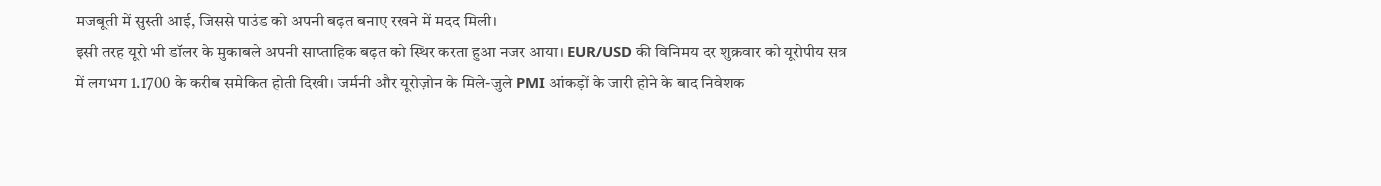मजबूती में सुस्ती आई, जिससे पाउंड को अपनी बढ़त बनाए रखने में मदद मिली।
इसी तरह यूरो भी डॉलर के मुकाबले अपनी साप्ताहिक बढ़त को स्थिर करता हुआ नजर आया। EUR/USD की विनिमय दर शुक्रवार को यूरोपीय सत्र में लगभग 1.1700 के करीब समेकित होती दिखी। जर्मनी और यूरोज़ोन के मिले-जुले PMI आंकड़ों के जारी होने के बाद निवेशक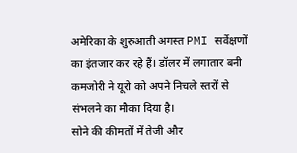अमेरिका के शुरुआती अगस्त PMI सर्वेक्षणों का इंतजार कर रहे हैं। डॉलर में लगातार बनी कमजोरी ने यूरो को अपने निचले स्तरों से संभलने का मौका दिया है।
सोने की कीमतों में तेजी और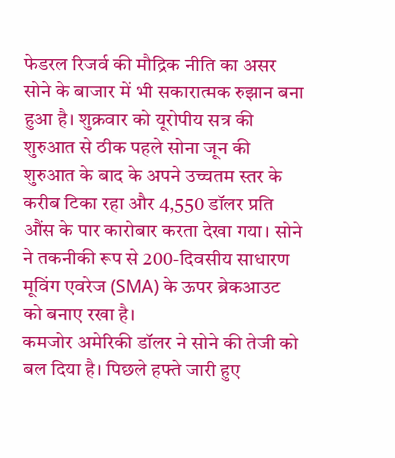फेडरल रिजर्व की मौद्रिक नीति का असर
सोने के बाजार में भी सकारात्मक रुझान बना हुआ है। शुक्रवार को यूरोपीय सत्र की शुरुआत से ठीक पहले सोना जून की शुरुआत के बाद के अपने उच्चतम स्तर के करीब टिका रहा और 4,550 डॉलर प्रति औंस के पार कारोबार करता देखा गया। सोने ने तकनीकी रूप से 200-दिवसीय साधारण मूविंग एवरेज (SMA) के ऊपर ब्रेकआउट को बनाए रखा है।
कमजोर अमेरिकी डॉलर ने सोने की तेजी को बल दिया है। पिछले हफ्ते जारी हुए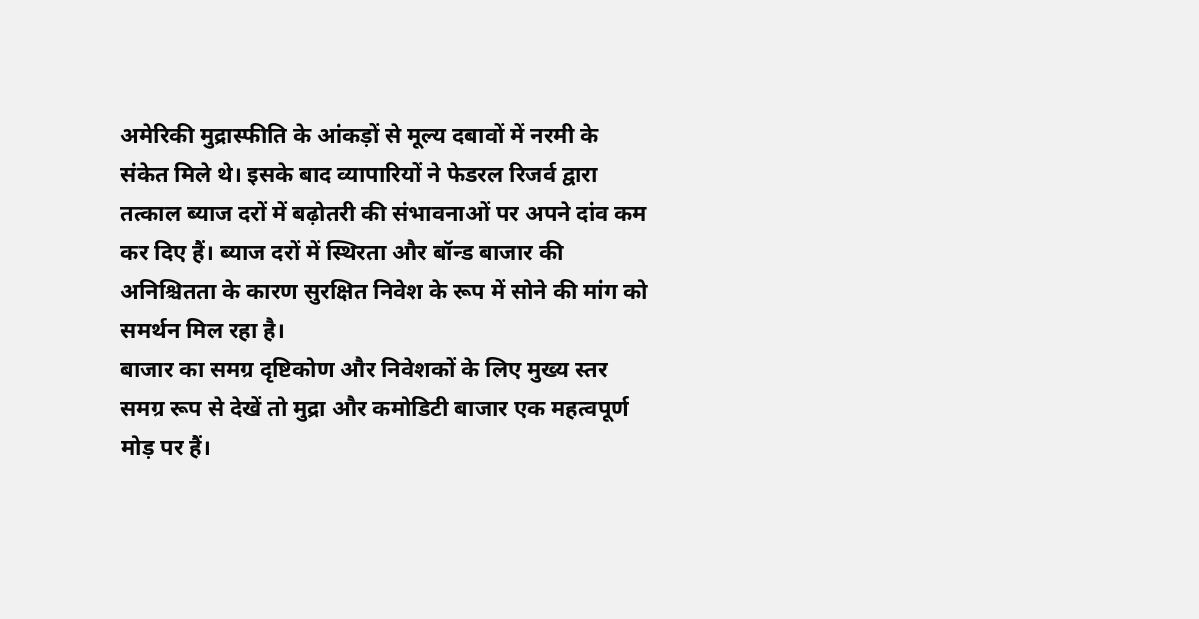अमेरिकी मुद्रास्फीति के आंकड़ों से मूल्य दबावों में नरमी के संकेत मिले थे। इसके बाद व्यापारियों ने फेडरल रिजर्व द्वारा तत्काल ब्याज दरों में बढ़ोतरी की संभावनाओं पर अपने दांव कम कर दिए हैं। ब्याज दरों में स्थिरता और बॉन्ड बाजार की अनिश्चितता के कारण सुरक्षित निवेश के रूप में सोने की मांग को समर्थन मिल रहा है।
बाजार का समग्र दृष्टिकोण और निवेशकों के लिए मुख्य स्तर
समग्र रूप से देखें तो मुद्रा और कमोडिटी बाजार एक महत्वपूर्ण मोड़ पर हैं।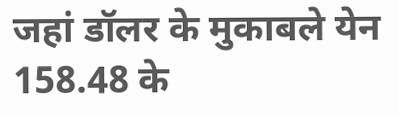जहां डॉलर के मुकाबले येन 158.48 के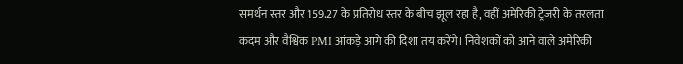समर्थन स्तर और 159.27 के प्रतिरोध स्तर के बीच झूल रहा है, वहीं अमेरिकी ट्रेजरी के तरलता कदम और वैश्विक PMI आंकड़े आगे की दिशा तय करेंगे। निवेशकों को आने वाले अमेरिकी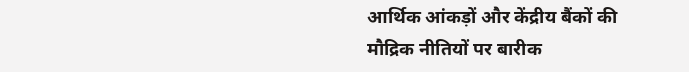आर्थिक आंकड़ों और केंद्रीय बैंकों की मौद्रिक नीतियों पर बारीक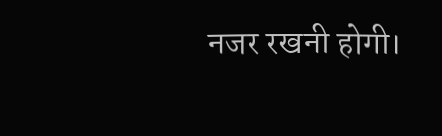नजर रखनी होगी।